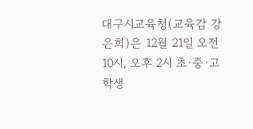대구시교육청(교육감 강은희)은 12월 21일 오전 10시, 오후 2시 초·중·고 학생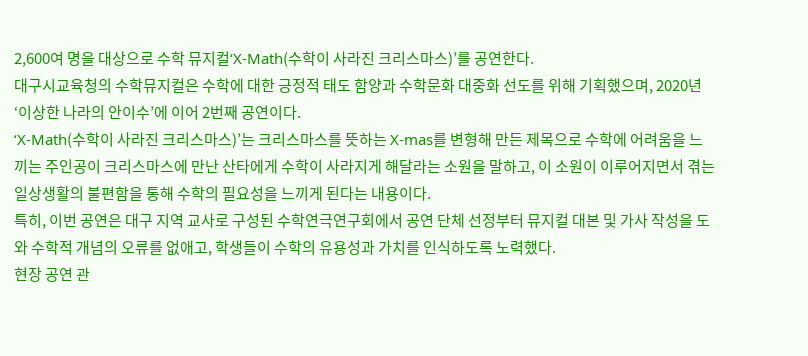2,600여 명을 대상으로 수학 뮤지컬‘X-Math(수학이 사라진 크리스마스)’를 공연한다.
대구시교육청의 수학뮤지컬은 수학에 대한 긍정적 태도 함양과 수학문화 대중화 선도를 위해 기획했으며, 2020년 ‘이상한 나라의 안이수’에 이어 2번째 공연이다.
‘X-Math(수학이 사라진 크리스마스)’는 크리스마스를 뜻하는 X-mas를 변형해 만든 제목으로 수학에 어려움을 느끼는 주인공이 크리스마스에 만난 산타에게 수학이 사라지게 해달라는 소원을 말하고, 이 소원이 이루어지면서 겪는 일상생활의 불편함을 통해 수학의 필요성을 느끼게 된다는 내용이다.
특히, 이번 공연은 대구 지역 교사로 구성된 수학연극연구회에서 공연 단체 선정부터 뮤지컬 대본 및 가사 작성을 도와 수학적 개념의 오류를 없애고, 학생들이 수학의 유용성과 가치를 인식하도록 노력했다.
현장 공연 관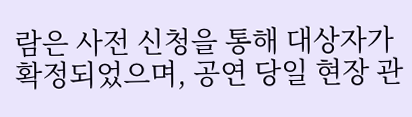람은 사전 신청을 통해 대상자가 확정되었으며, 공연 당일 현장 관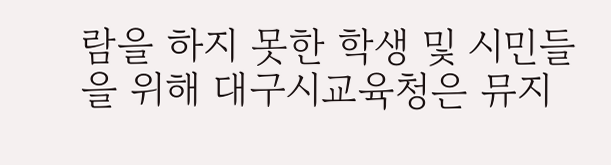람을 하지 못한 학생 및 시민들을 위해 대구시교육청은 뮤지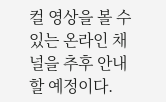컬 영상을 볼 수 있는 온라인 채널을 추후 안내할 예정이다.